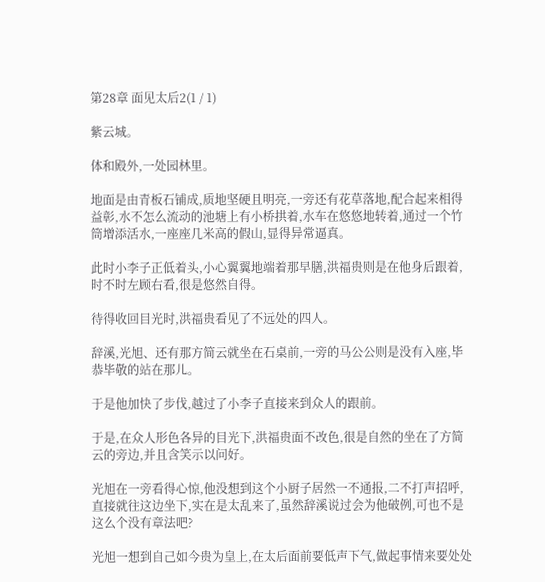第28章 面见太后2(1 / 1)

紫云城。

体和殿外,一处园林里。

地面是由青板石铺成,质地坚硬且明亮,一旁还有花草落地,配合起来相得益彰,水不怎么流动的池塘上有小桥拱着,水车在悠悠地转着,通过一个竹筒增添活水,一座座几米高的假山,显得异常逼真。

此时小李子正低着头,小心翼翼地端着那早膳,洪福贵则是在他身后跟着,时不时左顾右看,很是悠然自得。

待得收回目光时,洪福贵看见了不远处的四人。

辞溪,光旭、还有那方简云就坐在石桌前,一旁的马公公则是没有入座,毕恭毕敬的站在那儿。

于是他加快了步伐,越过了小李子直接来到众人的跟前。

于是,在众人形色各异的目光下,洪福贵面不改色,很是自然的坐在了方简云的旁边,并且含笑示以问好。

光旭在一旁看得心惊,他没想到这个小厨子居然一不通报,二不打声招呼,直接就往这边坐下,实在是太乱来了,虽然辞溪说过会为他破例,可也不是这么个没有章法吧?

光旭一想到自己如今贵为皇上,在太后面前要低声下气,做起事情来要处处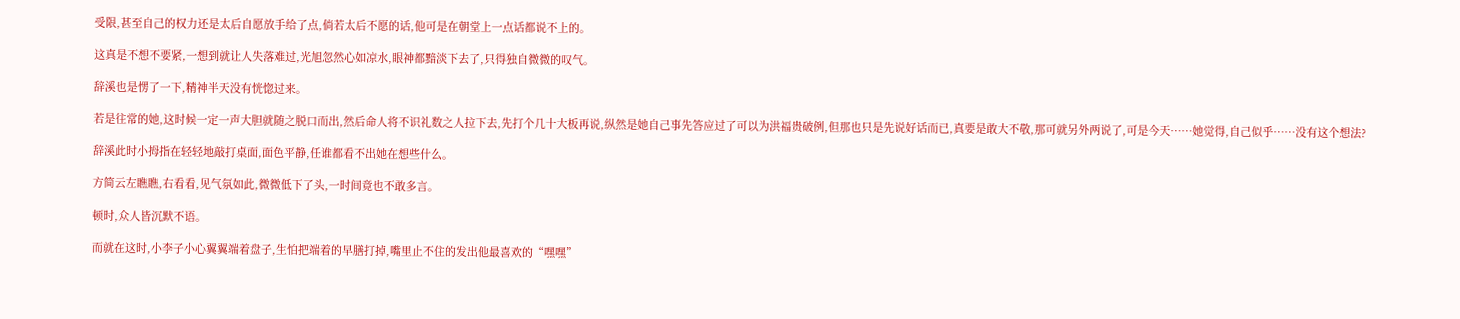受限,甚至自己的权力还是太后自愿放手给了点,倘若太后不愿的话,他可是在朝堂上一点话都说不上的。

这真是不想不要紧,一想到就让人失落难过,光旭忽然心如凉水,眼神都黯淡下去了,只得独自微微的叹气。

辞溪也是愣了一下,精神半天没有恍惚过来。

若是往常的她,这时候一定一声大胆就随之脱口而出,然后命人将不识礼数之人拉下去,先打个几十大板再说,纵然是她自己事先答应过了可以为洪福贵破例,但那也只是先说好话而已,真要是敢大不敬,那可就另外两说了,可是今天……她觉得,自己似乎……没有这个想法?

辞溪此时小拇指在轻轻地敲打桌面,面色平静,任谁都看不出她在想些什么。

方简云左瞧瞧,右看看,见气氛如此,微微低下了头,一时间竟也不敢多言。

顿时,众人皆沉默不语。

而就在这时,小李子小心翼翼端着盘子,生怕把端着的早膳打掉,嘴里止不住的发出他最喜欢的“嘿嘿”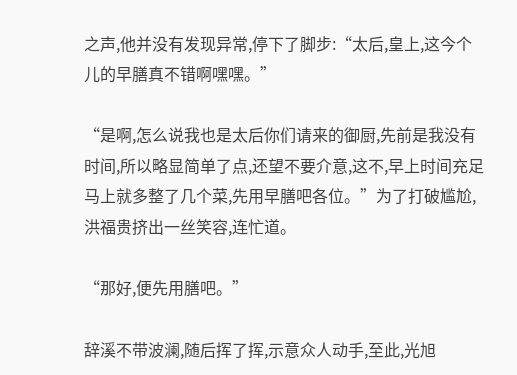之声,他并没有发现异常,停下了脚步:“太后,皇上,这今个儿的早膳真不错啊嘿嘿。”

“是啊,怎么说我也是太后你们请来的御厨,先前是我没有时间,所以略显简单了点,还望不要介意,这不,早上时间充足马上就多整了几个菜,先用早膳吧各位。”为了打破尴尬,洪福贵挤出一丝笑容,连忙道。

“那好,便先用膳吧。”

辞溪不带波澜,随后挥了挥,示意众人动手,至此,光旭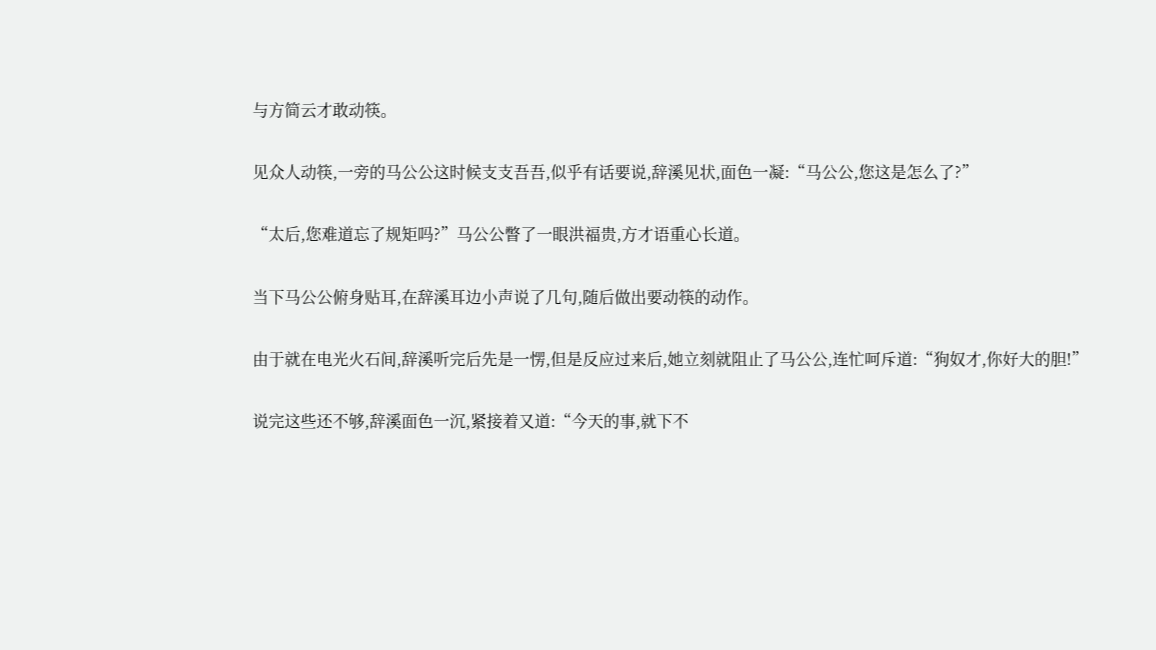与方简云才敢动筷。

见众人动筷,一旁的马公公这时候支支吾吾,似乎有话要说,辞溪见状,面色一凝:“马公公,您这是怎么了?”

“太后,您难道忘了规矩吗?”马公公瞥了一眼洪福贵,方才语重心长道。

当下马公公俯身贴耳,在辞溪耳边小声说了几句,随后做出要动筷的动作。

由于就在电光火石间,辞溪听完后先是一愣,但是反应过来后,她立刻就阻止了马公公,连忙呵斥道:“狗奴才,你好大的胆!”

说完这些还不够,辞溪面色一沉,紧接着又道:“今天的事,就下不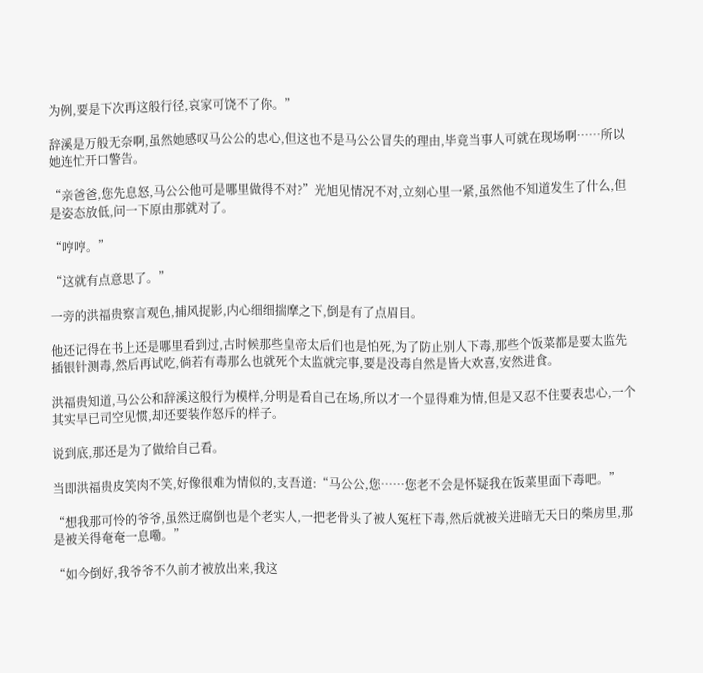为例,要是下次再这般行径,哀家可饶不了你。”

辞溪是万般无奈啊,虽然她感叹马公公的忠心,但这也不是马公公冒失的理由,毕竟当事人可就在现场啊……所以她连忙开口警告。

“亲爸爸,您先息怒,马公公他可是哪里做得不对?”光旭见情况不对,立刻心里一紧,虽然他不知道发生了什么,但是姿态放低,问一下原由那就对了。

“哼哼。”

“这就有点意思了。”

一旁的洪福贵察言观色,捕风捉影,内心细细揣摩之下,倒是有了点眉目。

他还记得在书上还是哪里看到过,古时候那些皇帝太后们也是怕死,为了防止别人下毒,那些个饭菜都是要太监先插银针测毒,然后再试吃,倘若有毒那么也就死个太监就完事,要是没毒自然是皆大欢喜,安然进食。

洪福贵知道,马公公和辞溪这般行为模样,分明是看自己在场,所以才一个显得难为情,但是又忍不住要表忠心,一个其实早已司空见惯,却还要装作怒斥的样子。

说到底,那还是为了做给自己看。

当即洪福贵皮笑肉不笑,好像很难为情似的,支吾道:“马公公,您……您老不会是怀疑我在饭菜里面下毒吧。”

“想我那可怜的爷爷,虽然迂腐倒也是个老实人,一把老骨头了被人冤枉下毒,然后就被关进暗无天日的柴房里,那是被关得奄奄一息嘞。”

“如今倒好,我爷爷不久前才被放出来,我这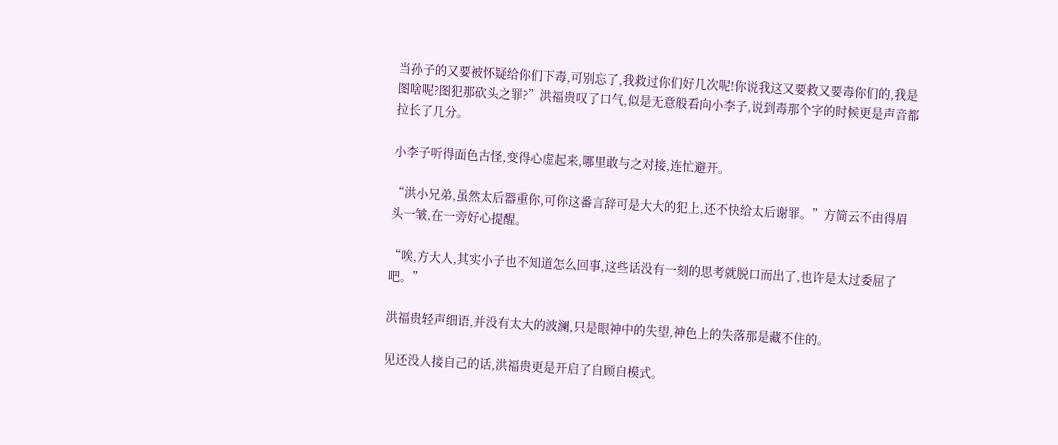当孙子的又要被怀疑给你们下毒,可别忘了,我救过你们好几次呢!你说我这又要救又要毒你们的,我是图啥呢?图犯那砍头之罪?”洪福贵叹了口气,似是无意般看向小李子,说到毒那个字的时候更是声音都拉长了几分。

小李子听得面色古怪,变得心虚起来,哪里敢与之对接,连忙避开。

“洪小兄弟,虽然太后器重你,可你这番言辞可是大大的犯上,还不快给太后谢罪。”方简云不由得眉头一皱,在一旁好心提醒。

“唉,方大人,其实小子也不知道怎么回事,这些话没有一刻的思考就脱口而出了,也许是太过委屈了吧。”

洪福贵轻声细语,并没有太大的波澜,只是眼神中的失望,神色上的失落那是藏不住的。

见还没人接自己的话,洪福贵更是开启了自顾自模式。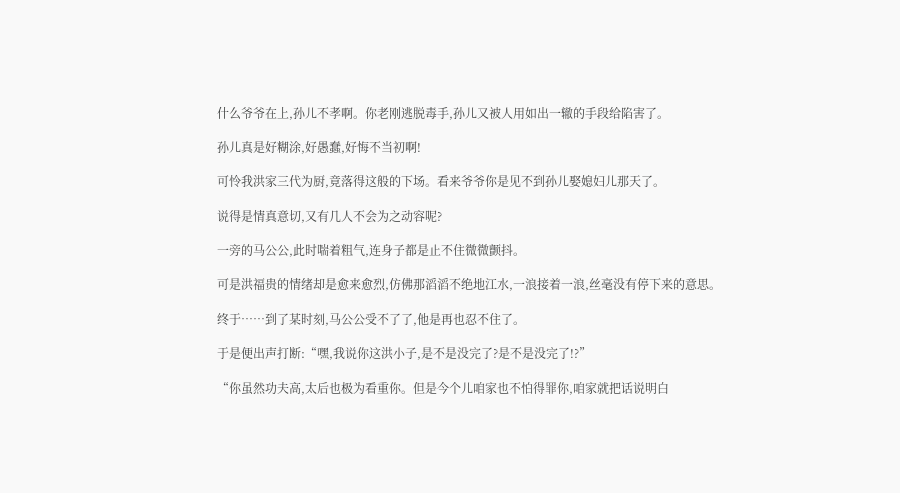什么爷爷在上,孙儿不孝啊。你老刚逃脱毒手,孙儿又被人用如出一辙的手段给陷害了。

孙儿真是好糊涂,好愚蠢,好悔不当初啊!

可怜我洪家三代为厨,竟落得这般的下场。看来爷爷你是见不到孙儿娶媳妇儿那天了。

说得是情真意切,又有几人不会为之动容呢?

一旁的马公公,此时喘着粗气,连身子都是止不住微微颤抖。

可是洪福贵的情绪却是愈来愈烈,仿佛那滔滔不绝地江水,一浪接着一浪,丝毫没有停下来的意思。

终于……到了某时刻,马公公受不了了,他是再也忍不住了。

于是便出声打断:“嘿,我说你这洪小子,是不是没完了?是不是没完了!?”

“你虽然功夫高,太后也极为看重你。但是今个儿咱家也不怕得罪你,咱家就把话说明白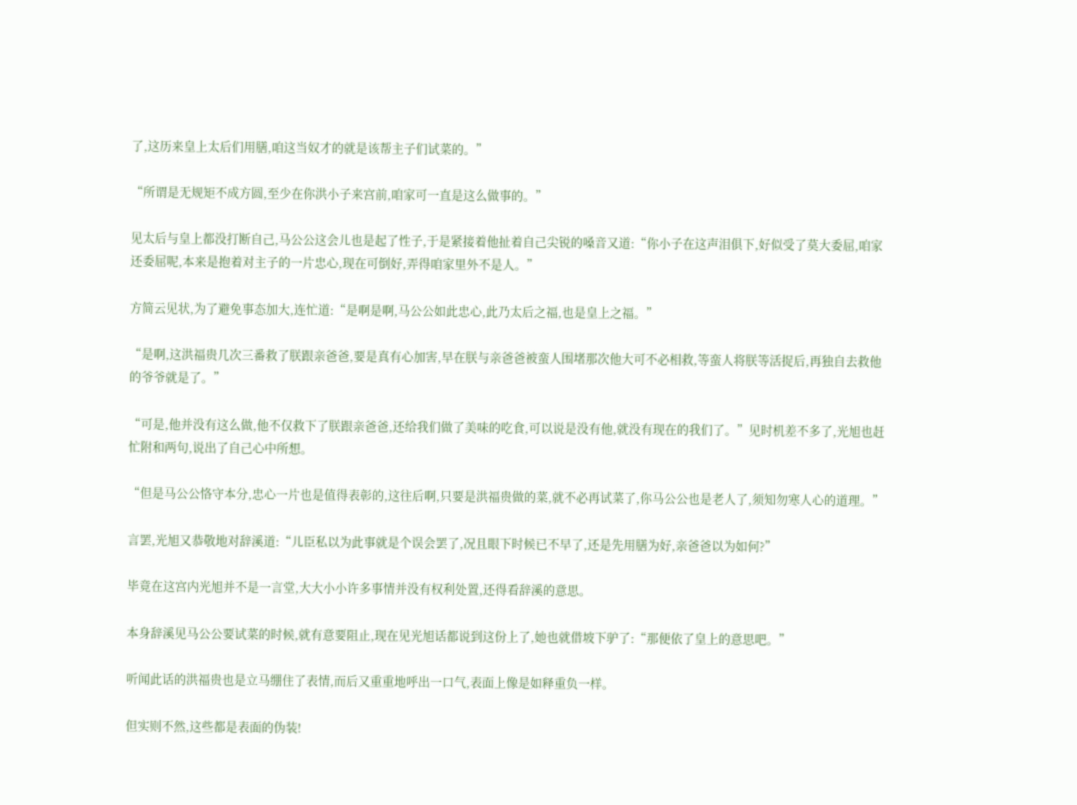了,这历来皇上太后们用膳,咱这当奴才的就是该帮主子们试菜的。”

“所谓是无规矩不成方圆,至少在你洪小子来宫前,咱家可一直是这么做事的。”

见太后与皇上都没打断自己,马公公这会儿也是起了性子,于是紧接着他扯着自己尖锐的嗓音又道:“你小子在这声泪俱下,好似受了莫大委屈,咱家还委屈呢,本来是抱着对主子的一片忠心,现在可倒好,弄得咱家里外不是人。”

方简云见状,为了避免事态加大,连忙道:“是啊是啊,马公公如此忠心,此乃太后之福,也是皇上之福。”

“是啊,这洪福贵几次三番救了朕跟亲爸爸,要是真有心加害,早在朕与亲爸爸被蛮人围堵那次他大可不必相救,等蛮人将朕等活捉后,再独自去救他的爷爷就是了。”

“可是,他并没有这么做,他不仅救下了朕跟亲爸爸,还给我们做了美味的吃食,可以说是没有他,就没有现在的我们了。”见时机差不多了,光旭也赶忙附和两句,说出了自己心中所想。

“但是马公公恪守本分,忠心一片也是值得表彰的,这往后啊,只要是洪福贵做的菜,就不必再试菜了,你马公公也是老人了,须知勿寒人心的道理。”

言罢,光旭又恭敬地对辞溪道:“儿臣私以为此事就是个误会罢了,况且眼下时候已不早了,还是先用膳为好,亲爸爸以为如何?”

毕竟在这宫内光旭并不是一言堂,大大小小许多事情并没有权利处置,还得看辞溪的意思。

本身辞溪见马公公要试菜的时候,就有意要阻止,现在见光旭话都说到这份上了,她也就借坡下驴了:“那便依了皇上的意思吧。”

听闻此话的洪福贵也是立马绷住了表情,而后又重重地呼出一口气,表面上像是如释重负一样。

但实则不然,这些都是表面的伪装!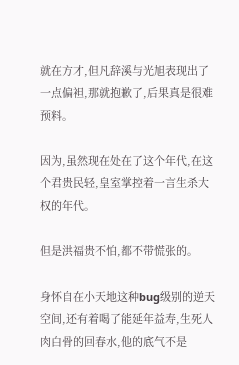就在方才,但凡辞溪与光旭表现出了一点偏袒,那就抱歉了,后果真是很难预料。

因为,虽然现在处在了这个年代,在这个君贵民轻,皇室掌控着一言生杀大权的年代。

但是洪福贵不怕,都不带慌张的。

身怀自在小天地这种bug级别的逆天空间,还有着喝了能延年益寿,生死人肉白骨的回春水,他的底气不是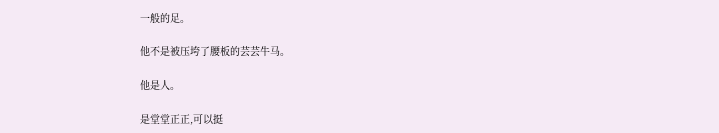一般的足。

他不是被压垮了腰板的芸芸牛马。

他是人。

是堂堂正正,可以挺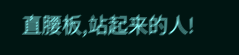直腰板,站起来的人!